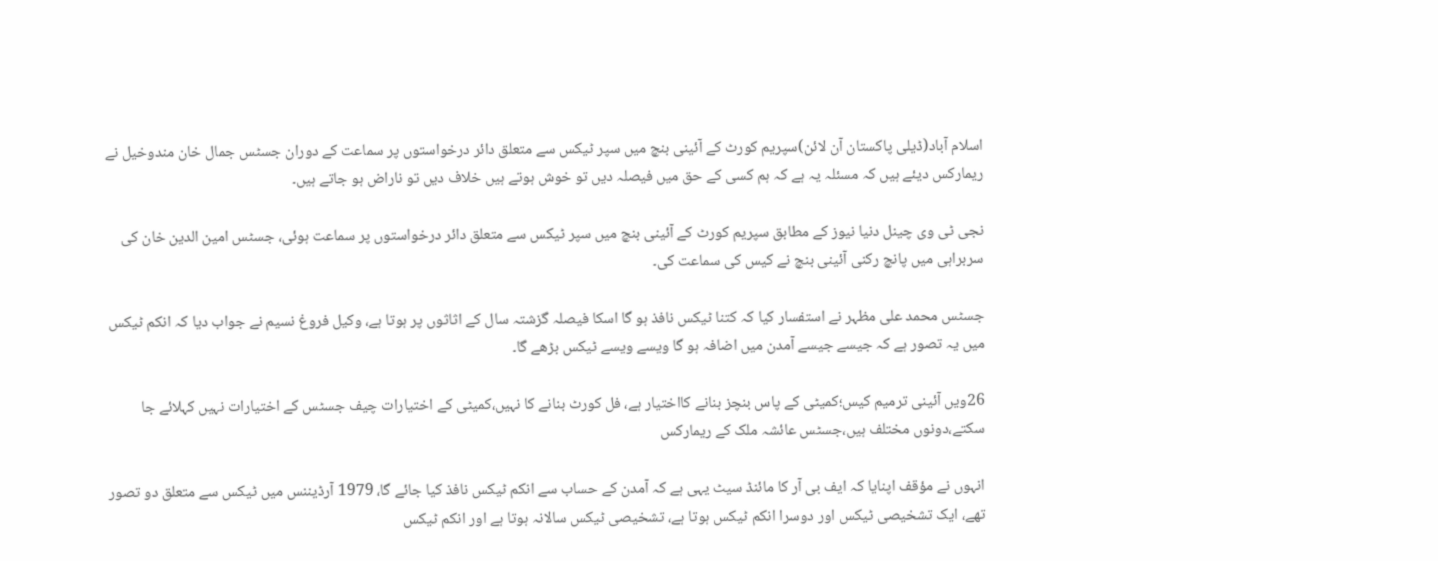اسلام آباد(ڈیلی پاکستان آن لائن)سپریم کورٹ کے آئینی بنچ میں سپر ٹیکس سے متعلق دائر درخواستوں پر سماعت کے دوران جسٹس جمال خان مندوخیل نے ریمارکس دیئے ہیں کہ مسئلہ یہ ہے کہ ہم کسی کے حق میں فیصلہ دیں تو خوش ہوتے ہیں خلاف دیں تو ناراض ہو جاتے ہیں۔

نجی ٹی وی چینل دنیا نیوز کے مطابق سپریم کورٹ کے آئینی بنچ میں سپر ٹیکس سے متعلق دائر درخواستوں پر سماعت ہوئی، جسٹس امین الدین خان کی سربراہی میں پانچ رکنی آئینی بنچ نے کیس کی سماعت کی۔

جسٹس محمد علی مظہر نے استفسار کیا کہ کتنا ٹیکس نافذ ہو گا اسکا فیصلہ گزشتہ سال کے اثاثوں پر ہوتا ہے، وکیل فروغ نسیم نے جواب دیا کہ انکم ٹیکس میں یہ تصور ہے کہ جیسے جیسے آمدن میں اضافہ ہو گا ویسے ویسے ٹیکس بڑھے گا۔

26ویں آئینی ترمیم کیس؛کمیٹی کے پاس بنچز بنانے کااختیار ہے، فل کورٹ بنانے کا نہیں،کمیٹی کے اختیارات چیف جسٹس کے اختیارات نہیں کہلائے جا سکتے،دونوں مختلف ہیں،جسٹس عائشہ ملک کے ریمارکس

انہوں نے مؤقف اپنایا کہ ایف بی آر کا مائنڈ سیٹ یہی ہے کہ آمدن کے حساب سے انکم ٹیکس نافذ کیا جائے گا، 1979 آرڈیننس میں ٹیکس سے متعلق دو تصور تھے، ایک تشخیصی ٹیکس اور دوسرا انکم ٹیکس ہوتا ہے، تشخیصی ٹیکس سالانہ ہوتا ہے اور انکم ٹیکس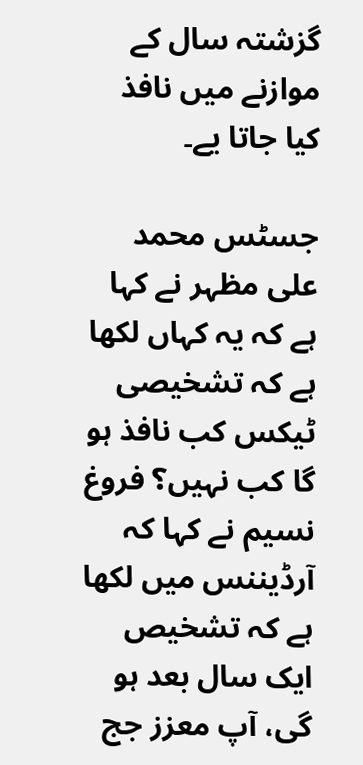گزشتہ سال کے موازنے میں نافذ کیا جاتا یے۔

جسٹس محمد علی مظہر نے کہا ہے کہ یہ کہاں لکھا ہے کہ تشخیصی ٹیکس کب نافذ ہو گا کب نہیں؟ فروغ نسیم نے کہا کہ آرڈیننس میں لکھا ہے کہ تشخیص ایک سال بعد ہو گی، آپ معزز جج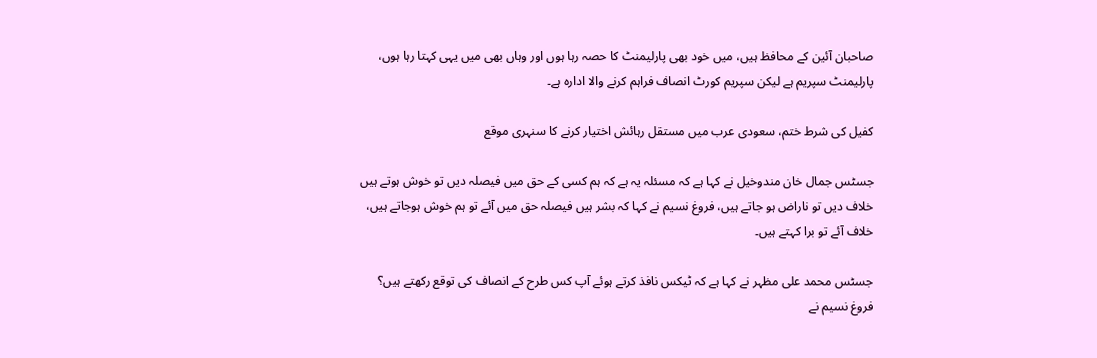صاحبان آئین کے محافظ ہیں، میں خود بھی پارلیمنٹ کا حصہ رہا ہوں اور وہاں بھی میں یہی کہتا رہا ہوں، پارلیمنٹ سپریم ہے لیکن سپریم کورٹ انصاف فراہم کرنے والا ادارہ ہے۔

کفیل کی شرط ختم، سعودی عرب میں مستقل رہائش اختیار کرنے کا سنہری موقع

جسٹس جمال خان مندوخیل نے کہا ہے کہ مسئلہ یہ ہے کہ ہم کسی کے حق میں فیصلہ دیں تو خوش ہوتے ہیں خلاف دیں تو ناراض ہو جاتے ہیں، فروغ نسیم نے کہا کہ بشر ہیں فیصلہ حق میں آئے تو ہم خوش ہوجاتے ہیں، خلاف آئے تو برا کہتے ہیں۔

جسٹس محمد علی مظہر نے کہا ہے کہ ٹیکس نافذ کرتے ہوئے آپ کس طرح کے انصاف کی توقع رکھتے ہیں؟ فروغ نسیم نے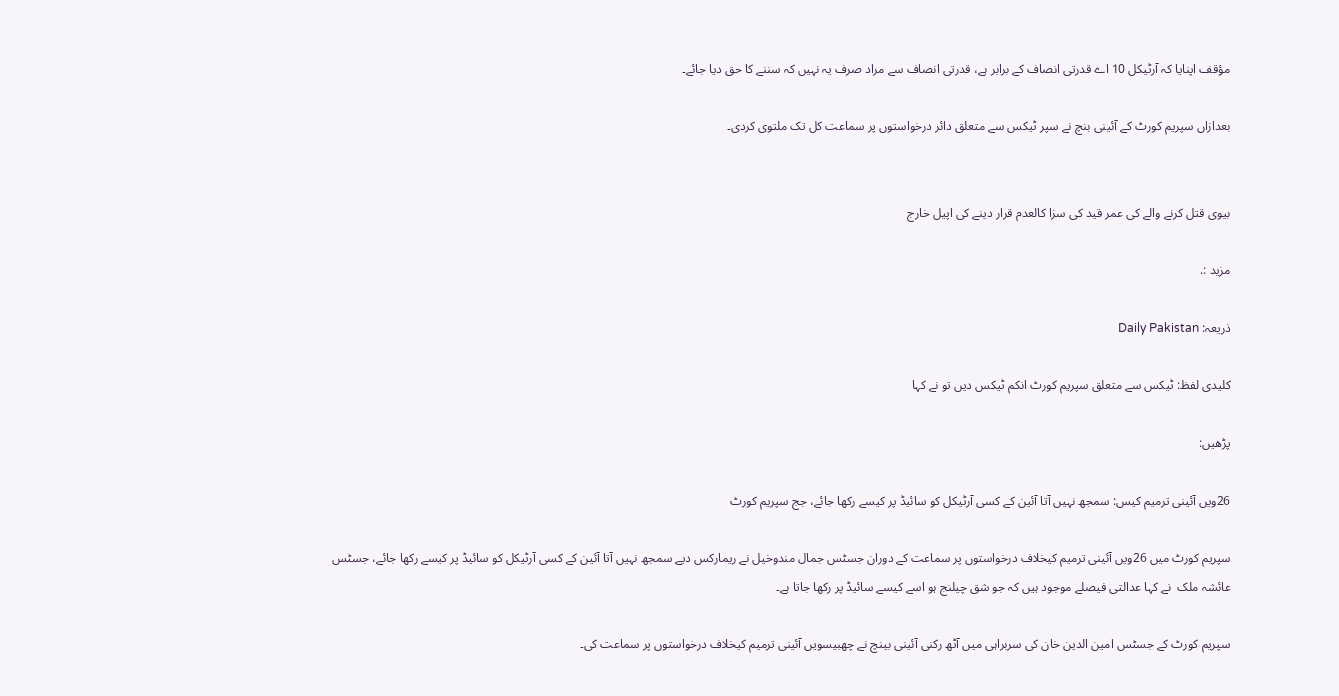مؤقف اپنایا کہ آرٹیکل 10 اے قدرتی انصاف کے برابر ہے، قدرتی انصاف سے مراد صرف یہ نہیں کہ سننے کا حق دیا جائے۔

بعدازاں سپریم کورٹ کے آئینی بنچ نے سپر ٹیکس سے متعلق دائر درخواستوں پر سماعت کل تک ملتوی کردی۔


بیوی قتل کرنے والے کی عمر قید کی سزا کالعدم قرار دینے کی اپیل خارج

مزید :.

ذریعہ: Daily Pakistan

کلیدی لفظ: ٹیکس سے متعلق سپریم کورٹ انکم ٹیکس دیں تو نے کہا

پڑھیں:

26ویں آئینی ترمیم کیس: سمجھ نہیں آتا آئین کے کسی آرٹیکل کو سائیڈ پر کیسے رکھا جائے، جج سپریم کورٹ

سپریم کورٹ میں 26ویں آئینی ترمیم کیخلاف درخواستوں پر سماعت کے دوران جسٹس جمال مندوخیل نے ریمارکس دیے سمجھ نہیں آتا آئین کے کسی آرٹیکل کو سائیڈ پر کیسے رکھا جائے، جسٹس عائشہ ملک  نے کہا عدالتی فیصلے موجود ہیں کہ جو شق چیلنج ہو اسے کیسے سائیڈ پر رکھا جاتا ہے۔

سپریم کورٹ کے جسٹس امین الدین خان کی سربراہی میں آٹھ رکنی آئینی بینچ نے چھبیسویں آئینی ترمیم کیخلاف درخواستوں پر سماعت کی۔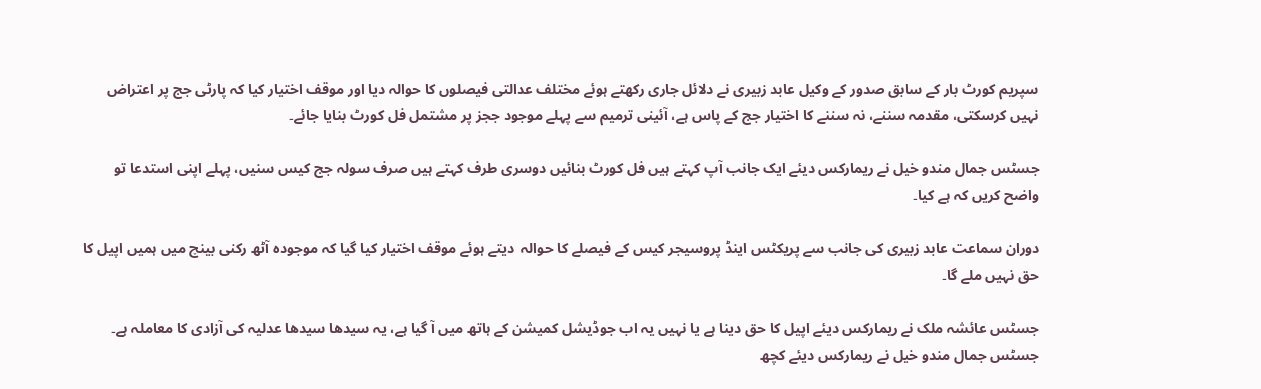سپریم کورٹ بار کے سابق صدور کے وکیل عابد زبیری نے دلائل جاری رکھتے ہوئے مختلف عدالتی فیصلوں کا حوالہ دیا اور موقف اختیار کیا کہ پارٹی جج پر اعتراض نہیں کرسکتی، مقدمہ سننے، نہ سننے کا اختیار جج کے پاس ہے، آئینی ترمیم سے پہلے موجود ججز پر مشتمل فل کورٹ بنایا جائے۔

جسٹس جمال مندو خیل نے ریمارکس دیئے ایک جانب آپ کہتے ہیں فل کورٹ بنائیں دوسری طرف کہتے ہیں صرف سولہ جج کیس سنیں، پہلے اپنی استدعا تو واضح کریں کہ ہے کیا۔

دوران سماعت عابد زبیری کی جانب سے پریکٹس اینڈ پروسیجر کیس کے فیصلے کا حوالہ  دیتے ہوئے موقف اختیار کیا گیا کہ موجودہ آٹھ رکنی بینچ میں ہمیں اپیل کا حق نہیں ملے گا۔

جسٹس عائشہ ملک نے ریمارکس دیئے اپیل کا حق دینا ہے یا نہیں یہ اب جوڈیشل کمیشن کے ہاتھ میں آ گیا ہے، یہ سیدھا سیدھا عدلیہ کی آزادی کا معاملہ ہے۔ جسٹس جمال مندو خیل نے ریمارکس دیئے کچھ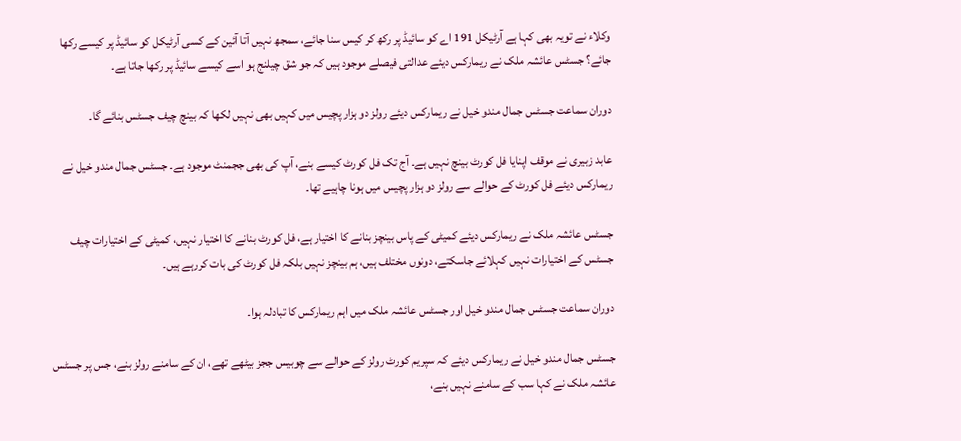وکلاء نے تویہ بھی کہا ہے آرٹیکل 191 اے کو سائیڈ پر رکھ کر کیس سنا جائے، سمجھ نہیں آتا آئین کے کسی آرٹیکل کو سائیڈ پر کیسے رکھا جائے؟ جسٹس عائشہ ملک نے ریمارکس دیئے عدالتی فیصلے موجود ہیں کہ جو شق چیلنج ہو اسے کیسے سائیڈ پر رکھا جاتا ہے۔

دوران سماعت جسٹس جمال مندو خیل نے ریمارکس دیئے رولز دو ہزار پچیس میں کہیں بھی نہیں لکھا کہ بینچ چیف جسٹس بنائے گا۔

عابد زبیری نے موقف اپنایا فل کورٹ بینچ نہیں ہے۔ آج تک فل کورٹ کیسے بنے، آپ کی بھی ججمنٹ موجود ہے۔ جسٹس جمال مندو خیل نے ریمارکس دیئے فل کورٹ کے حوالے سے رولز دو ہزار پچیس میں ہونا چاہیے تھا۔

جسٹس عائشہ ملک نے ریمارکس دیئے کمیٹی کے پاس بینچز بنانے کا اختیار ہے، فل کورٹ بنانے کا اختیار نہیں، کمیٹی کے اختیارات چیف جسٹس کے اختیارات نہیں کہلائے جاسکتے، دونوں مختلف ہیں، ہم بینچز نہیں بلکہ فل کورٹ کی بات کررہے ہیں۔

دوران سماعت جسٹس جمال مندو خیل اور جسٹس عائشہ ملک میں اہم ریمارکس کا تبادلہ ہوا۔

جسٹس جمال مندو خیل نے ریمارکس دیئے کہ سپریم کورٹ رولز کے حوالے سے چوبیس ججز بیٹھے تھے، ان کے سامنے رولز بنے، جس پر جسٹس عائشہ ملک نے کہا سب کے سامنے نہیں بنے،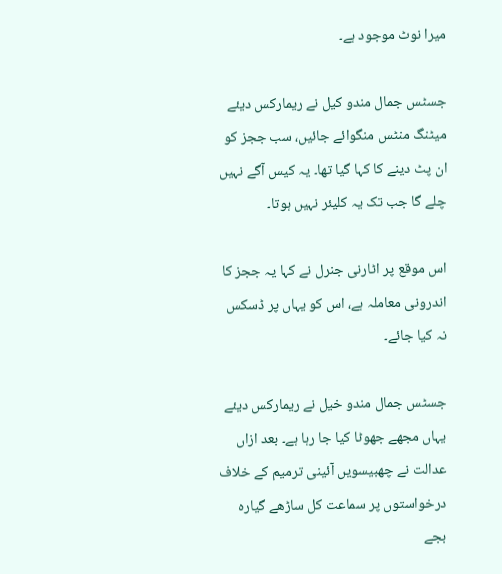میرا نوٹ موجود ہے۔

جسٹس جمال مندو کیل نے ریمارکس دیئے میٹنگ منٹس منگوائے جائیں، سب ججز کو ان پٹ دینے کا کہا گیا تھا۔ یہ کیس آگے نہیں چلے گا جب تک یہ کلیئر نہیں ہوتا۔

اس موقع پر اٹارنی جنرل نے کہا یہ ججز کا اندرونی معاملہ ہے، اس کو یہاں پر ڈسکس نہ کیا جائے۔

جسٹس جمال مندو خیل نے ریمارکس دیئے یہاں مجھے جھوٹا کیا جا رہا ہے۔ بعد ازاں عدالت نے چھبیسویں آئینی ترمیم کے خلاف درخواستوں پر سماعت کل ساڑھے گیارہ بجے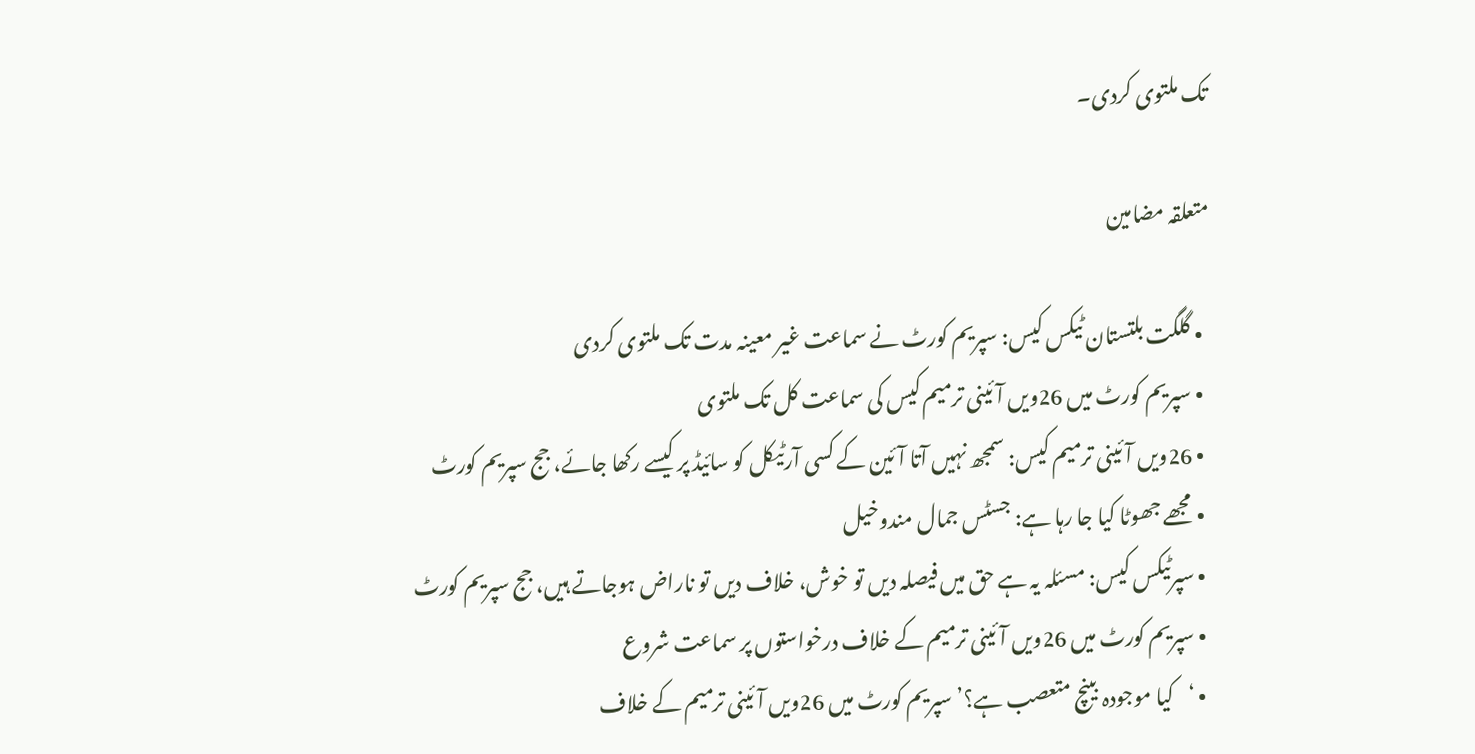تک ملتوی کردی۔

متعلقہ مضامین

  • گلگت بلتستان ٹیکس کیس: سپریم کورٹ نے سماعت غیر معینہ مدت تک ملتوی کردی
  • سپریم کورٹ میں 26ویں آئینی ترمیم کیس کی سماعت کل تک ملتوی
  • 26ویں آئینی ترمیم کیس: سمجھ نہیں آتا آئین کے کسی آرٹیکل کو سائیڈ پر کیسے رکھا جائے، جج سپریم کورٹ
  • مجھے جھوٹا کیا جا رہا ہے: جسٹس جمال مندوخیل
  • سپرٹیکس کیس: مسئلہ یہ ہے حق میں فیصلہ دیں تو خوش، خلاف دیں تو ناراض ہوجاتے ہیں، جج سپریم کورٹ
  • سپریم کورٹ میں 26ویں آئینی ترمیم کے خلاف درخواستوں پر سماعت شروع
  • ‘کیا موجودہ بینچ متعصب ہے؟’ سپریم کورٹ میں 26ویں آئینی ترمیم کے خلاف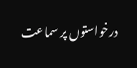درخواستوں پر سماعت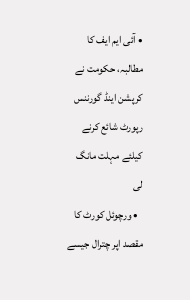• آئی ایم ایف کا مطالبہ، حکومت نے کرپشن اینڈ گورننس رپورٹ شائع کرنے کیلئے مہلت مانگ لی
  • ورچوئل کورٹ کا مقصد اپر چترال جیسے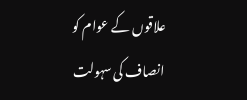علاقوں کے عوام کو انصاف کی سہولت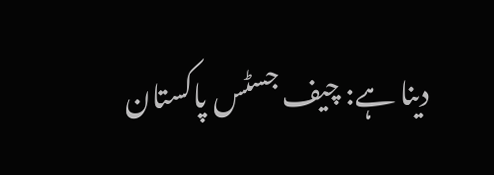دینا ہے: چیف جسٹس پاکستان